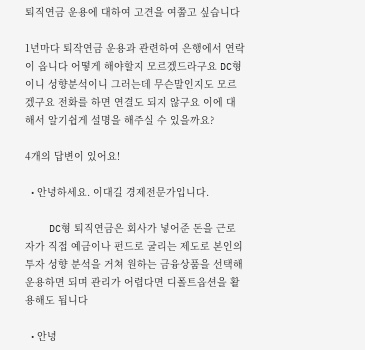퇴직연금 운용에 대하여 고견을 여쭙고 싶습니다

1년마다 퇴작연금 운용과 관련하여 은행에서 연락이 옵니다 어떻게 해야할지 모르겠드라구요 DC형이니 성향분석이니 그러는데 무슨말인지도 모르겠구요 전화를 하면 연결도 되지 않구요 이에 대해서 알기쉽게 설명을 해주실 수 있을까요?

4개의 답변이 있어요!

  • 안녕하세요. 이대길 경제전문가입니다.

    DC형 퇴직연금은 회사가 넣어준 돈을 근로자가 직접 예금이나 펀드로 굴리는 제도로 본인의 투자 성향 분석을 거쳐 원하는 금융상품을 선택해 운용하면 되며 관리가 어렵다면 디폴트옵션을 활용해도 됩니다

  • 안녕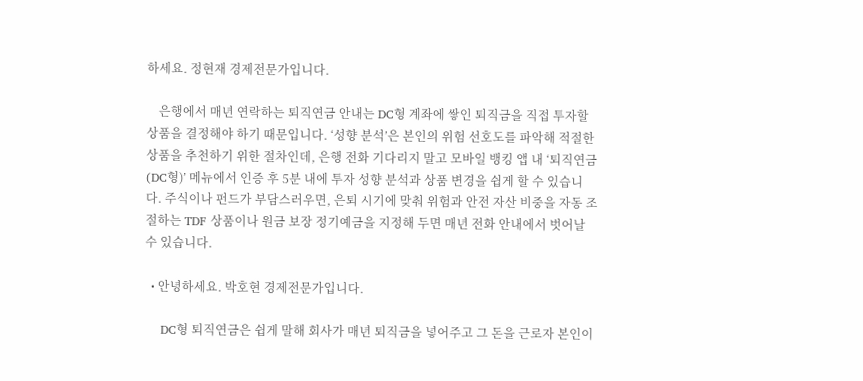하세요. 정현재 경제전문가입니다.

    은행에서 매년 연락하는 퇴직연금 안내는 DC형 계좌에 쌓인 퇴직금을 직접 투자할 상품을 결정해야 하기 때문입니다. ‘성향 분석’은 본인의 위험 선호도를 파악해 적절한 상품을 추천하기 위한 절차인데, 은행 전화 기다리지 말고 모바일 뱅킹 앱 내 ‘퇴직연금(DC형)’ 메뉴에서 인증 후 5분 내에 투자 성향 분석과 상품 변경을 쉽게 할 수 있습니다. 주식이나 펀드가 부담스러우면, 은퇴 시기에 맞춰 위험과 안전 자산 비중을 자동 조절하는 TDF 상품이나 원금 보장 정기예금을 지정해 두면 매년 전화 안내에서 벗어날 수 있습니다.

  • 안녕하세요. 박호현 경제전문가입니다.

    DC형 퇴직연금은 쉽게 말해 회사가 매년 퇴직금을 넣어주고 그 돈을 근로자 본인이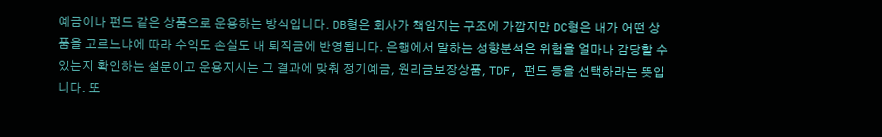예금이나 펀드 같은 상품으로 운용하는 방식입니다. DB형은 회사가 책임지는 구조에 가깝지만 DC형은 내가 어떤 상품을 고르느냐에 따라 수익도 손실도 내 퇴직금에 반영됩니다. 은행에서 말하는 성향분석은 위험을 얼마나 감당할 수 있는지 확인하는 설문이고 운용지시는 그 결과에 맞춰 정기예금, 원리금보장상품, TDF, 펀드 등을 선택하라는 뜻입니다. 또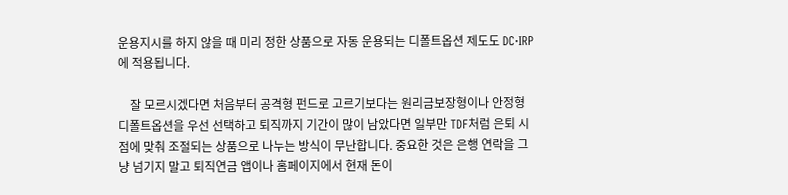운용지시를 하지 않을 때 미리 정한 상품으로 자동 운용되는 디폴트옵션 제도도 DC·IRP에 적용됩니다.

    잘 모르시겠다면 처음부터 공격형 펀드로 고르기보다는 원리금보장형이나 안정형 디폴트옵션을 우선 선택하고 퇴직까지 기간이 많이 남았다면 일부만 TDF처럼 은퇴 시점에 맞춰 조절되는 상품으로 나누는 방식이 무난합니다. 중요한 것은 은행 연락을 그냥 넘기지 말고 퇴직연금 앱이나 홈페이지에서 현재 돈이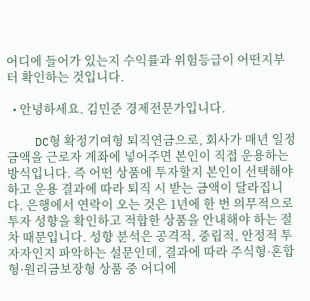어디에 들어가 있는지 수익률과 위험등급이 어떤지부터 확인하는 것입니다.

  • 안녕하세요. 김민준 경제전문가입니다.

    DC형 확정기여형 퇴직연금으로, 회사가 매년 일정 금액을 근로자 계좌에 넣어주면 본인이 직접 운용하는 방식입니다. 즉 어떤 상품에 투자할지 본인이 선택해야 하고 운용 결과에 따라 퇴직 시 받는 금액이 달라집니다. 은행에서 연락이 오는 것은 1년에 한 번 의무적으로 투자 성향을 확인하고 적합한 상품을 안내해야 하는 절차 때문입니다. 성향 분석은 공격적, 중립적, 안정적 투자자인지 파악하는 설문인데, 결과에 따라 주식형·혼합형·원리금보장형 상품 중 어디에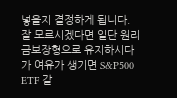넣을지 결정하게 됩니다. 잘 모르시겠다면 일단 원리금보장형으로 유지하시다가 여유가 생기면 S&P500 ETF 같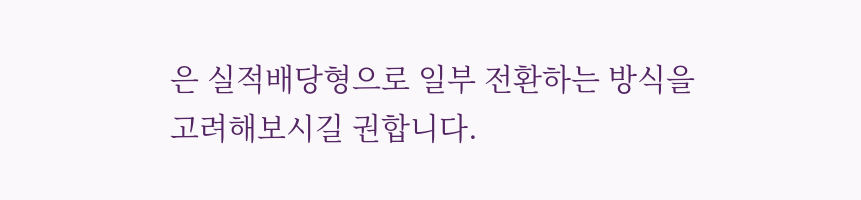은 실적배당형으로 일부 전환하는 방식을 고려해보시길 권합니다.